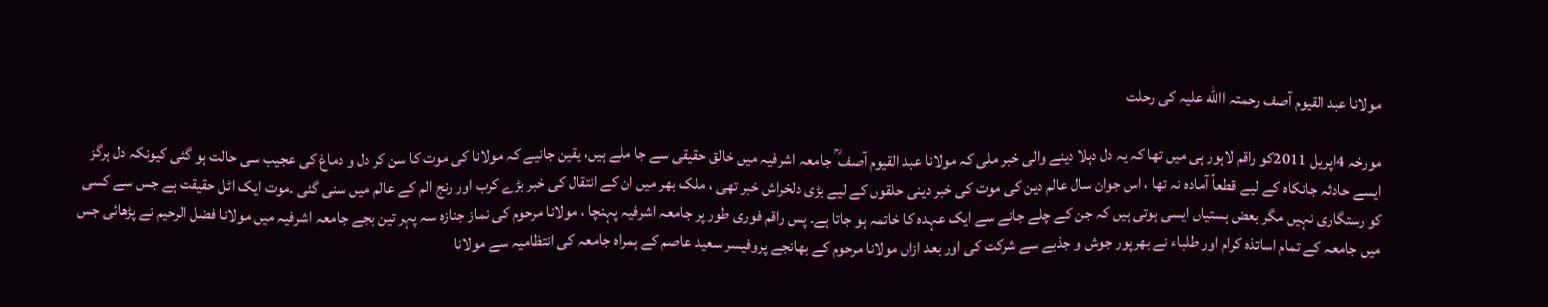مولانا عبد القیوم آصف رحمتہ االله علیہ کی رحلت

مورخہ 4اپریل 2011کو راقم لاہور ہی میں تھا کہ یہ دل دہلا دینے والی خبر ملی کہ مولانا عبد القیوم آصف ؒ جامعہ اشرفیہ میں خالق حقیقی سے جا ملے ہیں، یقین جانیے کہ مولانا کی موت کا سن کر دل و دماغ کی عجیب سی حالت ہو گئی کیونکہ دل ہرگز ایسے حادثہ جانکاہ کے لیے قطعاً آمادہ نہ تھا ، اس جوان سال عالم دین کی موت کی خبر دینی حلقوں کے لیے بڑی دلخراش خبر تھی ، ملک بھر میں ان کے انتقال کی خبر بڑے کرب اور رنج الم کے عالم میں سنی گئی ۔موت ایک اٹل حقیقت ہے جس سے کسی کو رستگاری نہیں مگر بعض ہستیاں ایسی ہوتی ہیں کہ جن کے چلے جانے سے ایک عہدہ کا خاتمہ ہو جاتا ہے۔ پس راقم فوری طور پر جامعہ اشرفیہ پہنچا ، مولانا مرحوم کی نماز جنازہ سہ پہر تین بجے جامعہ اشرفیہ میں مولانا فضل الرحیم نے پڑھائی جس میں جامعہ کے تمام اساتذہ کرام اور طلباء نے بھرپور جوش و جذبے سے شرکت کی اور بعد ازاں مولانا مرحوم کے بھانجے پروفیسر سعید عاصم کے ہمراہ جامعہ کی انتظامیہ سے مولانا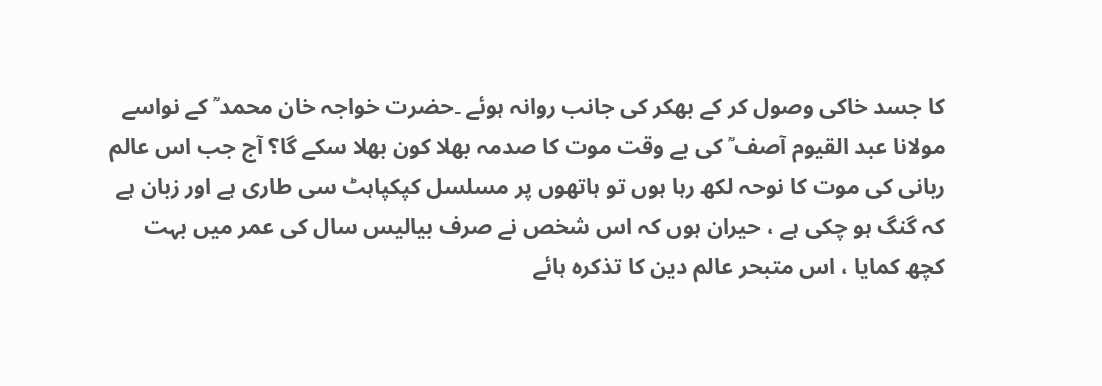کا جسد خاکی وصول کر کے بھکر کی جانب روانہ ہوئے ۔حضرت خواجہ خان محمد ؒ کے نواسے مولانا عبد القیوم آصف ؒ کی بے وقت موت کا صدمہ بھلا کون بھلا سکے گا؟ آج جب اس عالم ربانی کی موت کا نوحہ لکھ رہا ہوں تو ہاتھوں پر مسلسل کپکپاہٹ سی طاری ہے اور زبان ہے کہ گنگ ہو چکی ہے ، حیران ہوں کہ اس شخص نے صرف بیالیس سال کی عمر میں بہت کچھ کمایا ، اس متبحر عالم دین کا تذکرہ ہائے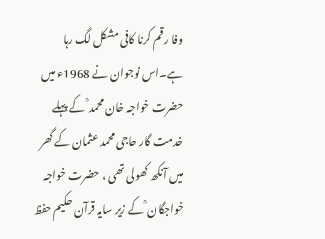وفا رقم کرنا کافی مشکل لگ رہا ہے۔اس نوجوان نے 1968ء میں حضرت خواجہ خان محمد ؒ کے پہلے خدمت گار حاجی محمد عثمان کے گھر میں آنکھ کھولی تھی ، حضرت خواجہ خواجگان ؒ کے زیر سایہ قرآن حکیم حفظ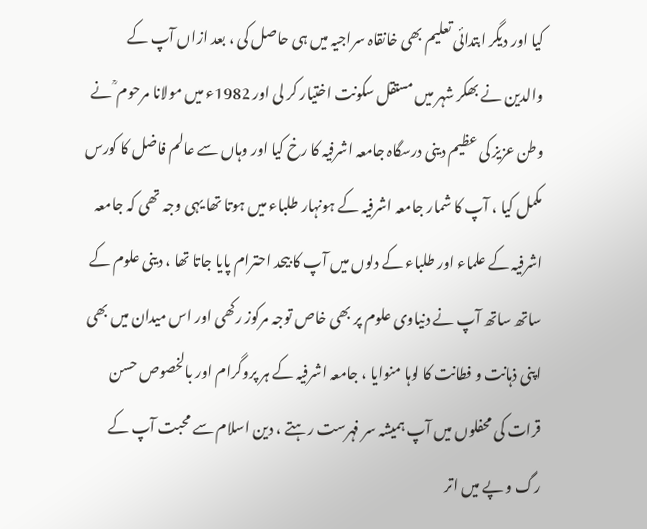کیا اور دیگر ابتدائی تعلیم بھی خانقاہ سراجیہ میں ہی حاصل کی ، بعد ازاں آپ کے والدین نے بھکر شہر میں مستقل سکونت اختیار کر لی اور 1982ء میں مولانا مرحوم ؒ نے وطن عزیز کی عظیم دینی درسگاہ جامعہ اشرفیہ کا رخ کیا اور وہاں سے عالم فاضل کا کورس مکمل کیا ، آپ کا شمار جامعہ اشرفیہ کے ہونہار طلباء میں ہوتا تھا یہی وجہ تھی کہ جامعہ اشرفیہ کے علماء اور طلباء کے دلوں میں آپ کا بیحد احترام پایا جاتا تھا ، دینی علوم کے ساتھ ساتھ آپ نے دنیاوی علوم پر بھی خاص توجہ مرکوز رکھی اور اس میدان میں بھی اپنی ذہانت و فطانت کا لوہا منوایا ، جامعہ اشرفیہ کے ہر پروگرام اور بالخصوص حسن قرات کی محفلوں میں آپ ہمیشہ سر فہرست رہتے ، دین اسلام سے محبت آپ کے رگ و پے میں اتر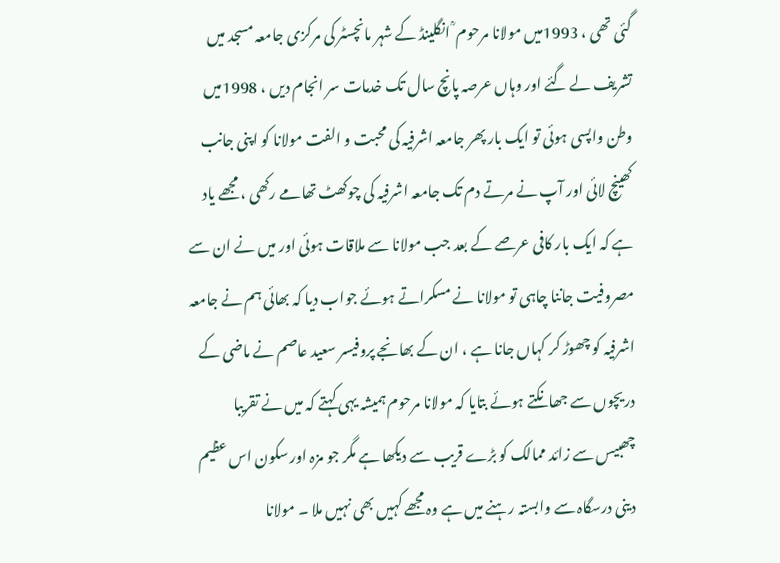گئی تھی ، 1993میں مولانا مرحوم ؒ انگلینڈ کے شہر مانچسٹر کی مرکزی جامعہ مسجد میں تشریف لے گئے اور وہاں عرصہ پانچ سال تک خدمات سر انجام دیں ، 1998میں وطن واپسی ہوئی تو ایک بار پھر جامعہ اشرفیہ کی محبت و الفت مولانا کو اپنی جانب کھینچ لائی اور آپ نے مرتے دم تک جامعہ اشرفیہ کی چوکھٹ تھامے رکھی ، مجھے یاد ہے کہ ایک بار کافی عرصے کے بعد جب مولانا سے ملاقات ہوئی اور میں نے ان سے مصروفیت جاننا چاہی تو مولانا نے مسکراتے ہوئے جواب دیا کہ بھائی ہم نے جامعہ اشرفیہ کو چھوڑ کر کہاں جانا ہے ، ان کے بھانجے پروفیسر سعید عاصم نے ماضی کے دریچوں سے جھانکتے ہوئے بتایا کہ مولانا مرحوم ہمیشہ یہی کہتے کہ میں نے تقریبا چھبیس سے زائد ممالک کو بڑے قریب سے دیکھا ہے مگر جو مزہ اور سکون اس عظیم دینی درسگاہ سے وابستہ رہنے میں ہے وہ مجھے کہیں بھی نہیں ملا ۔ مولانا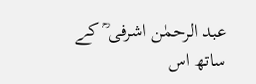عبد الرحمٰن اشرفی ؒ کے ساتھ اس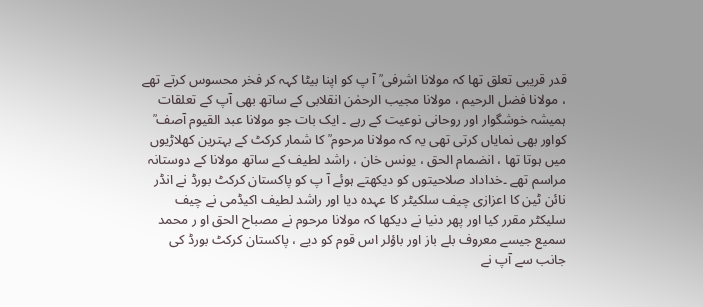قدر قریبی تعلق تھا کہ مولانا اشرفی ؒ آ پ کو اپنا بیٹا کہہ کر فخر محسوس کرتے تھے ، مولانا فضل الرحیم ، مولانا مجیب الرحمٰن انقلابی کے ساتھ بھی آپ کے تعلقات ہمیشہ خوشگوار اور روحانی نوعیت کے رہے ۔ ایک بات جو مولانا عبد القیوم آصف ؒ کواور بھی نمایاں کرتی تھی یہ کہ مولانا مرحوم ؒ کا شمار کرکٹ کے بہترین کھلاڑیوں میں ہوتا تھا ، انضمام الحق ، یونس خان ، راشد لطیف کے ساتھ مولانا کے دوستانہ مراسم تھے ۔خداداد صلاحیتوں کو دیکھتے ہوئے آ پ کو پاکستان کرکٹ بورڈ نے انڈر نائن ٹین کا اعزازی چیف سلکیٹر کا عہدہ دیا اور راشد لطیف اکیڈمی نے چیف سلیکٹر مقرر کیا اور پھر دنیا نے دیکھا کہ مولانا مرحوم نے مصباح الحق او ر محمد سمیع جیسے معروف بلے باز اور باؤلر اس قوم کو دیے ، پاکستان کرکٹ بورڈ کی جانب سے آپ نے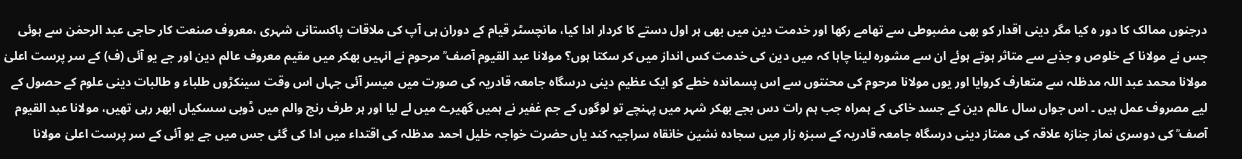درجنوں ممالک کا دور ہ کیا مگر دینی اقدار کو بھی مضبوطی سے تھامے رکھا اور خدمت دین میں بھی ہر اول دستے کا کردار ادا کیا، مانچسٹر قیام کے دوران ہی آپ کی ملاقات پاکستانی شہری ،معروف صنعت کار حاجی عبد الرحمٰن سے ہوئی جس نے مولانا کے خلوص و جذبے سے متاثر ہوتے ہوئے ان سے مشورہ لینا چاہا کہ میں دین کی خدمت کس انداز میں کر سکتا ہوں؟ مولانا عبد القیوم آصف ؒ مرحوم نے انہیں بھکر میں مقیم معروف عالم دین اور جے یو آئی (ف) کے سر پرست اعلیٰ مولانا محمد عبد اللہ مدظلہ سے متعارف کروایا اور یوں مولانا مرحوم کی محنتوں سے اس پسماندہ خطے کو ایک عظیم دینی درسگاہ جامعہ قادریہ کی صورت میں میسر آئی جہاں اس وقت سینکڑوں طلباء و طالبات دینی علوم کے حصول کے لیے مصروف عمل ہیں ۔ اس جواں سال عالم دین کے جسد خاکی کے ہمراہ جب ہم رات دس بجے بھکر شہر میں پہنچے تو لوگوں کے جم غفیر نے ہمیں گھیرے میں لے لیا اور ہر طرف رنج والم میں ڈوبی سسکیاں ابھر رہی تھیں، مولانا عبد القیوم آصف ؒ کی دوسری نماز جنازہ علاقہ کی ممتاز دینی درسگاہ جامعہ قادریہ کے سبزہ زار میں سجادہ نشین خانقاہ سراجیہ کند یاں حضرت خواجہ خلیل احمد مدظلہ کی اقتداء میں ادا کی گئی جس میں جے یو آئی کے سر پرست اعلیٰ مولانا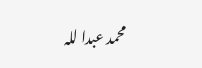محمد عبدا للہ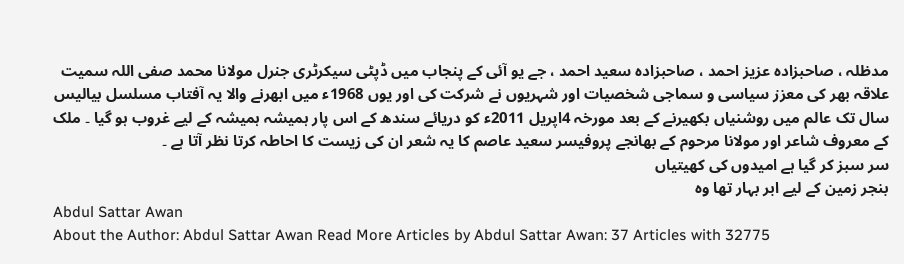مدظلہ ، صاحبزادہ عزیز احمد ، صاحبزادہ سعید احمد ، جے یو آئی کے پنجاب میں ڈپٹی سیکرٹری جنرل مولانا محمد صفی اللہ سمیت علاقہ بھر کی معزز سیاسی و سماجی شخصیات اور شہریوں نے شرکت کی اور یوں 1968ء میں ابھرنے والا یہ آفتاب مسلسل بیالیس سال تک عالم میں روشنیاں بکھیرنے کے بعد مورخہ 4اپریل 2011ء کو دریائے سندھ کے اس پار ہمیشہ ہمیشہ کے لیے غروب ہو گیا ۔ ملک کے معروف شاعر اور مولانا مرحوم کے بھانجے پروفیسر سعید عاصم کا یہ شعر ان کی زیست کا احاطہ کرتا نظر آتا ہے ۔
سر سبز کر گیا ہے امیدوں کی کھیتیاں
بنجر زمین کے لیے ابر بہار تھا وہ
Abdul Sattar Awan
About the Author: Abdul Sattar Awan Read More Articles by Abdul Sattar Awan: 37 Articles with 32775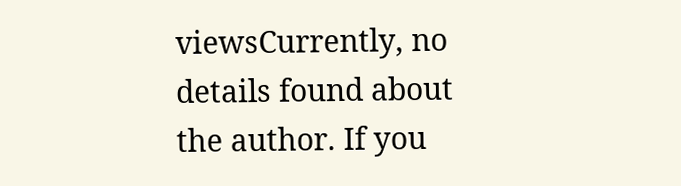viewsCurrently, no details found about the author. If you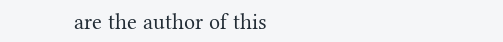are the author of this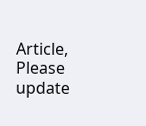Article, Please update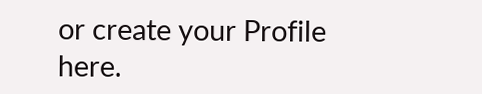or create your Profile here.